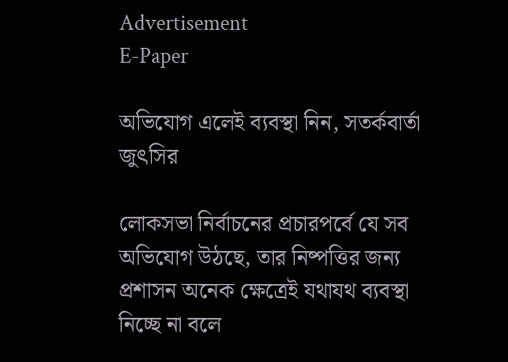Advertisement
E-Paper

অভিযোগ এলেই ব্যবস্থা নিন, সতর্কবার্তা জুৎসির

লোকসভা নির্বাচনের প্রচারপর্বে যে সব অভিযোগ উঠছে, তার নিষ্পত্তির জন্য প্রশাসন অনেক ক্ষেত্রেই যথাযথ ব্যবস্থা নিচ্ছে না বলে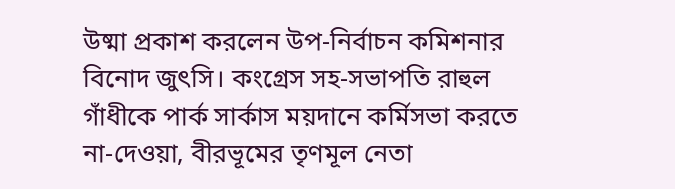উষ্মা প্রকাশ করলেন উপ-নির্বাচন কমিশনার বিনোদ জুৎসি। কংগ্রেস সহ-সভাপতি রাহুল গাঁধীকে পার্ক সার্কাস ময়দানে কর্মিসভা করতে না-দেওয়া, বীরভূমের তৃণমূল নেতা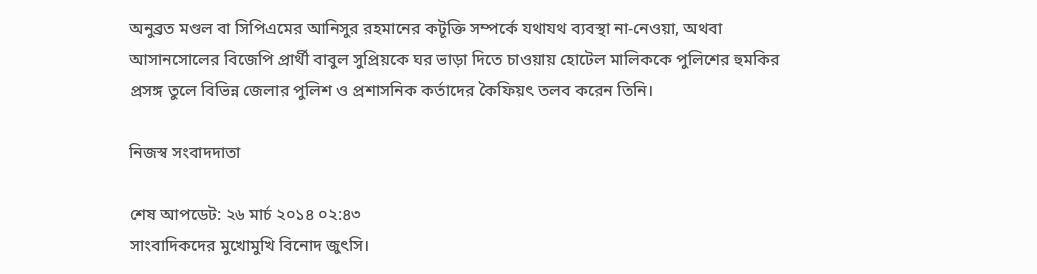অনুব্রত মণ্ডল বা সিপিএমের আনিসুর রহমানের কটূক্তি সম্পর্কে যথাযথ ব্যবস্থা না-নেওয়া, অথবা আসানসোলের বিজেপি প্রার্থী বাবুল সুপ্রিয়কে ঘর ভাড়া দিতে চাওয়ায় হোটেল মালিককে পুলিশের হুমকির প্রসঙ্গ তুলে বিভিন্ন জেলার পুলিশ ও প্রশাসনিক কর্তাদের কৈফিয়ৎ তলব করেন তিনি।

নিজস্ব সংবাদদাতা

শেষ আপডেট: ২৬ মার্চ ২০১৪ ০২:৪৩
সাংবাদিকদের মুখোমুখি বিনোদ জুৎসি।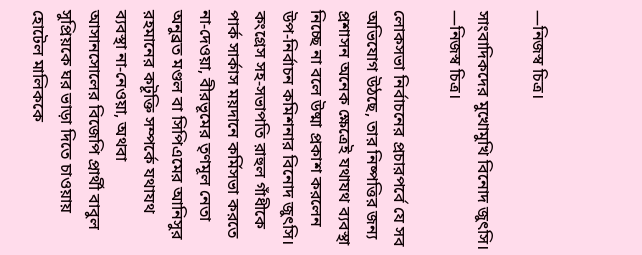—নিজস্ব চিত্র।

সাংবাদিকদের মুখোমুখি বিনোদ জুৎসি। —নিজস্ব চিত্র।

লোকসভা নির্বাচনের প্রচারপর্বে যে সব অভিযোগ উঠছে, তার নিষ্পত্তির জন্য প্রশাসন অনেক ক্ষেত্রেই যথাযথ ব্যবস্থা নিচ্ছে না বলে উষ্মা প্রকাশ করলেন উপ-নির্বাচন কমিশনার বিনোদ জুৎসি। কংগ্রেস সহ-সভাপতি রাহুল গাঁধীকে পার্ক সার্কাস ময়দানে কর্মিসভা করতে না-দেওয়া, বীরভূমের তৃণমূল নেতা অনুব্রত মণ্ডল বা সিপিএমের আনিসুর রহমানের কটূক্তি সম্পর্কে যথাযথ ব্যবস্থা না-নেওয়া, অথবা আসানসোলের বিজেপি প্রার্থী বাবুল সুপ্রিয়কে ঘর ভাড়া দিতে চাওয়ায় হোটেল মালিককে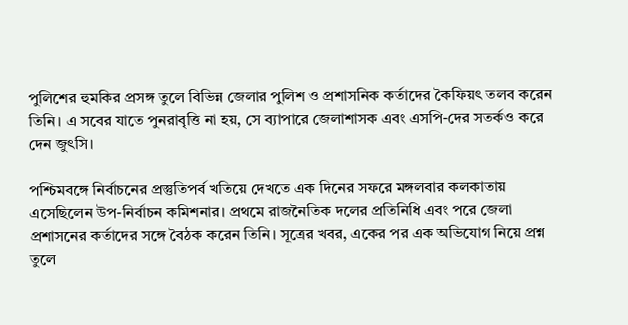পুলিশের হুমকির প্রসঙ্গ তুলে বিভিন্ন জেলার পুলিশ ও প্রশাসনিক কর্তাদের কৈফিয়ৎ তলব করেন তিনি। এ সবের যাতে পুনরাবৃত্তি না হয়, সে ব্যাপারে জেলাশাসক এবং এসপি-দের সতর্কও করে দেন জুৎসি।

পশ্চিমবঙ্গে নির্বাচনের প্রস্তুতিপর্ব খতিয়ে দেখতে এক দিনের সফরে মঙ্গলবার কলকাতায় এসেছিলেন উপ-নির্বাচন কমিশনার। প্রথমে রাজনৈতিক দলের প্রতিনিধি এবং পরে জেলা প্রশাসনের কর্তাদের সঙ্গে বৈঠক করেন তিনি। সূত্রের খবর, একের পর এক অভিযোগ নিয়ে প্রশ্ন তুলে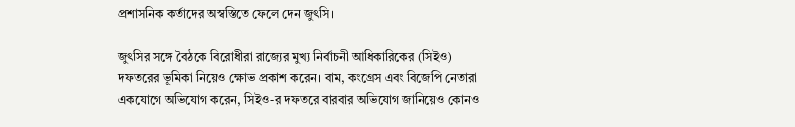প্রশাসনিক কর্তাদের অস্বস্তিতে ফেলে দেন জুৎসি।

জুৎসির সঙ্গে বৈঠকে বিরোধীরা রাজ্যের মুখ্য নির্বাচনী আধিকারিকের (সিইও) দফতরের ভূমিকা নিয়েও ক্ষোভ প্রকাশ করেন। বাম, কংগ্রেস এবং বিজেপি নেতারা একযোগে অভিযোগ করেন, সিইও-র দফতরে বারবার অভিযোগ জানিয়েও কোনও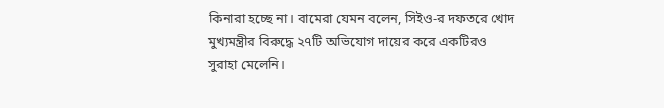কিনারা হচ্ছে না। বামেরা যেমন বলেন, সিইও-র দফতরে খোদ মুখ্যমন্ত্রীর বিরুদ্ধে ২৭টি অভিযোগ দায়ের করে একটিরও সুরাহা মেলেনি।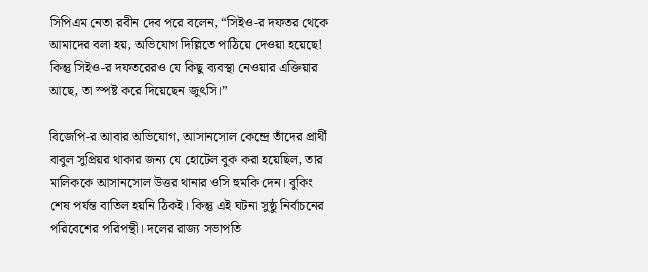সিপিএম নেতা রবীন দেব পরে বলেন, “সিইও-র দফতর থেকে আমাদের বলা হয়, অভিযোগ দিল্লিতে পাঠিয়ে দেওয়া হয়েছে! কিন্তু সিইও-র দফতরেরও যে কিছু ব্যবস্থা নেওয়ার এক্তিয়ার আছে, তা স্পষ্ট করে দিয়েছেন জুৎসি।”

বিজেপি-র আবার অভিযোগ, আসানসোল কেন্দ্রে তাঁদের প্রার্থী বাবুল সুপ্রিয়র থাকার জন্য যে হোটেল বুক করা হয়েছিল, তার মালিককে আসানসোল উত্তর থানার ওসি হুমকি দেন। বুকিং শেষ পর্যন্ত বাতিল হয়নি ঠিকই। কিন্তু এই ঘটনা সুষ্ঠু নির্বাচনের পরিবেশের পরিপন্থী। দলের রাজ্য সভাপতি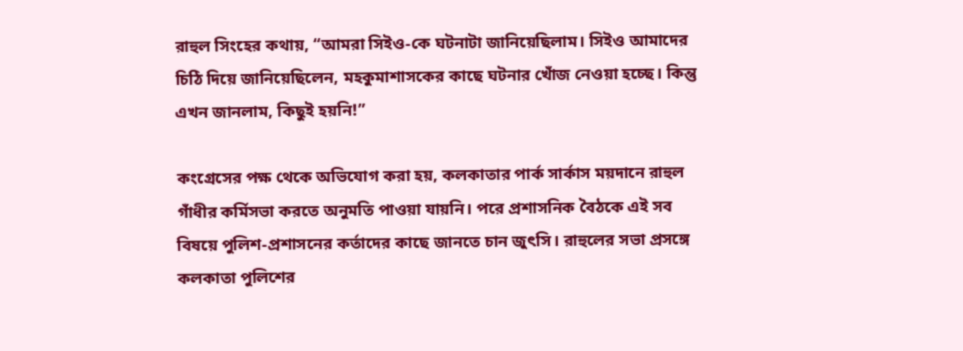রাহুল সিংহের কথায়, “আমরা সিইও-কে ঘটনাটা জানিয়েছিলাম। সিইও আমাদের চিঠি দিয়ে জানিয়েছিলেন, মহকুমাশাসকের কাছে ঘটনার খোঁজ নেওয়া হচ্ছে। কিন্তু এখন জানলাম, কিছুই হয়নি!”

কংগ্রেসের পক্ষ থেকে অভিযোগ করা হয়, কলকাতার পার্ক সার্কাস ময়দানে রাহুল গাঁধীর কর্মিসভা করতে অনুমতি পাওয়া যায়নি। পরে প্রশাসনিক বৈঠকে এই সব বিষয়ে পুলিশ-প্রশাসনের কর্তাদের কাছে জানতে চান জুৎসি। রাহুলের সভা প্রসঙ্গে কলকাতা পুলিশের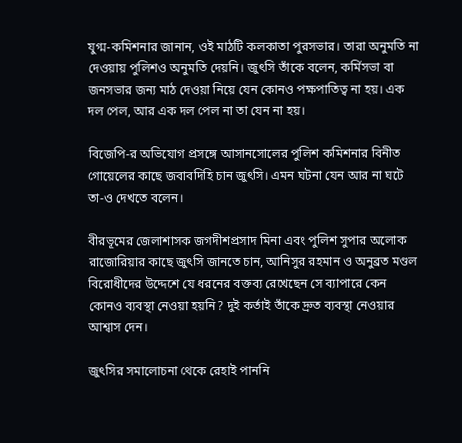যুগ্ম-কমিশনার জানান, ওই মাঠটি কলকাতা পুরসভার। তারা অনুমতি না দেওয়ায় পুলিশও অনুমতি দেয়নি। জুৎসি তাঁকে বলেন, কর্মিসভা বা জনসভার জন্য মাঠ দেওয়া নিয়ে যেন কোনও পক্ষপাতিত্ব না হয়। এক দল পেল, আর এক দল পেল না তা যেন না হয়।

বিজেপি-র অভিযোগ প্রসঙ্গে আসানসোলের পুলিশ কমিশনার বিনীত গোয়েলের কাছে জবাবদিহি চান জুৎসি। এমন ঘটনা যেন আর না ঘটে তা-ও দেখতে বলেন।

বীরভূমের জেলাশাসক জগদীশপ্রসাদ মিনা এবং পুলিশ সুপার অলোক রাজোরিয়ার কাছে জুৎসি জানতে চান, আনিসুর রহমান ও অনুব্রত মণ্ডল বিরোধীদের উদ্দেশে যে ধরনের বক্তব্য রেখেছেন সে ব্যাপারে কেন কোনও ব্যবস্থা নেওয়া হয়নি? দুই কর্তাই তাঁকে দ্রুত ব্যবস্থা নেওয়ার আশ্বাস দেন।

জুৎসির সমালোচনা থেকে রেহাই পাননি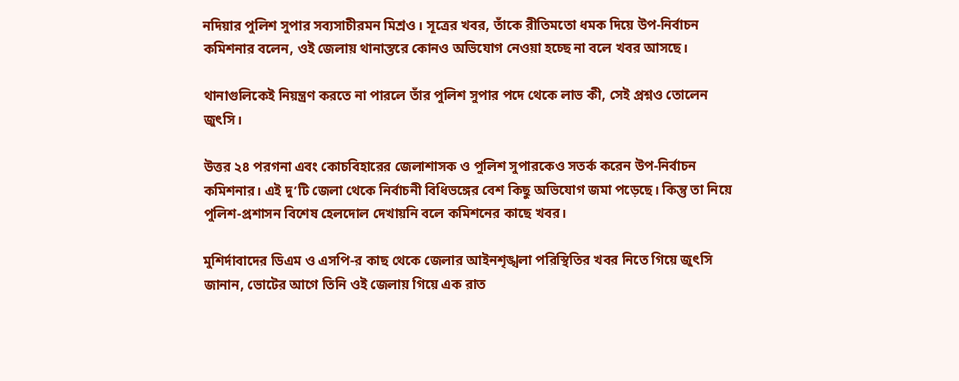নদিয়ার পুলিশ সুপার সব্যসাচীরমন মিশ্রও। সূত্রের খবর, তাঁকে রীতিমতো ধমক দিয়ে উপ-নির্বাচন কমিশনার বলেন, ওই জেলায় থানাস্তরে কোনও অভিযোগ নেওয়া হচ্ছে না বলে খবর আসছে।

থানাগুলিকেই নিয়ন্ত্রণ করতে না পারলে তাঁর পুলিশ সুপার পদে থেকে লাভ কী, সেই প্রশ্নও তোলেন জুৎসি।

উত্তর ২৪ পরগনা এবং কোচবিহারের জেলাশাসক ও পুলিশ সুপারকেও সতর্ক করেন উপ-নির্বাচন কমিশনার। এই দু’টি জেলা থেকে নির্বাচনী বিধিভঙ্গের বেশ কিছু অভিযোগ জমা পড়েছে। কিন্তু তা নিয়ে পুলিশ-প্রশাসন বিশেষ হেলদোল দেখায়নি বলে কমিশনের কাছে খবর।

মুশির্দাবাদের ডিএম ও এসপি-র কাছ থেকে জেলার আইনশৃঙ্খলা পরিস্থিতির খবর নিতে গিয়ে জুৎসি জানান, ভোটের আগে তিনি ওই জেলায় গিয়ে এক রাত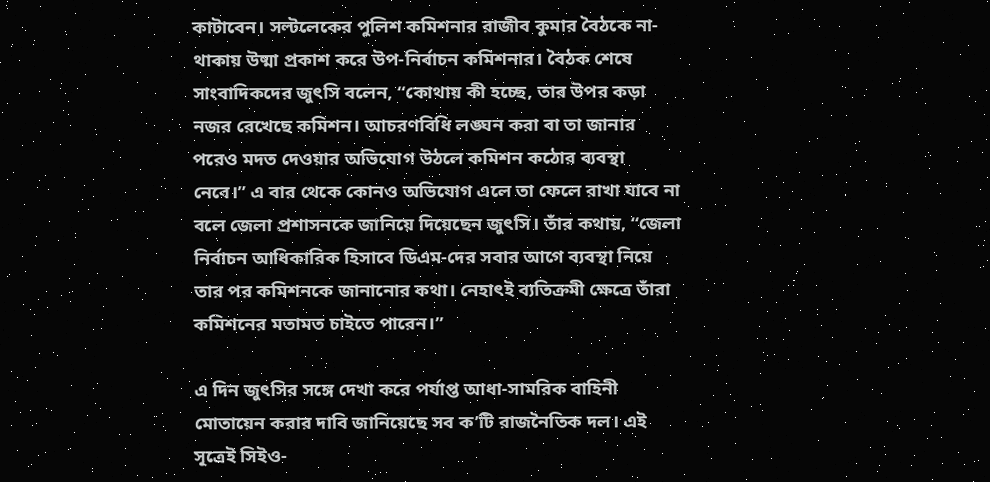কাটাবেন। সল্টলেকের পুলিশ কমিশনার রাজীব কুমার বৈঠকে না-থাকায় উষ্মা প্রকাশ করে উপ-নির্বাচন কমিশনার। বৈঠক শেষে সাংবাদিকদের জুৎসি বলেন, “কোথায় কী হচ্ছে, তার উপর কড়া নজর রেখেছে কমিশন। আচরণবিধি লঙ্ঘন করা বা তা জানার পরেও মদত দেওয়ার অভিযোগ উঠলে কমিশন কঠোর ব্যবস্থা নেবে।” এ বার থেকে কোনও অভিযোগ এলে তা ফেলে রাখা যাবে না বলে জেলা প্রশাসনকে জানিয়ে দিয়েছেন জুৎসি। তাঁর কথায়, “জেলা নির্বাচন আধিকারিক হিসাবে ডিএম-দের সবার আগে ব্যবস্থা নিয়ে তার পর কমিশনকে জানানোর কথা। নেহাৎই ব্যতিক্রমী ক্ষেত্রে তাঁরা কমিশনের মতামত চাইতে পারেন।”

এ দিন জুৎসির সঙ্গে দেখা করে পর্যাপ্ত আধা-সামরিক বাহিনী মোতায়েন করার দাবি জানিয়েছে সব ক’টি রাজনৈতিক দল। এই সূত্রেই সিইও-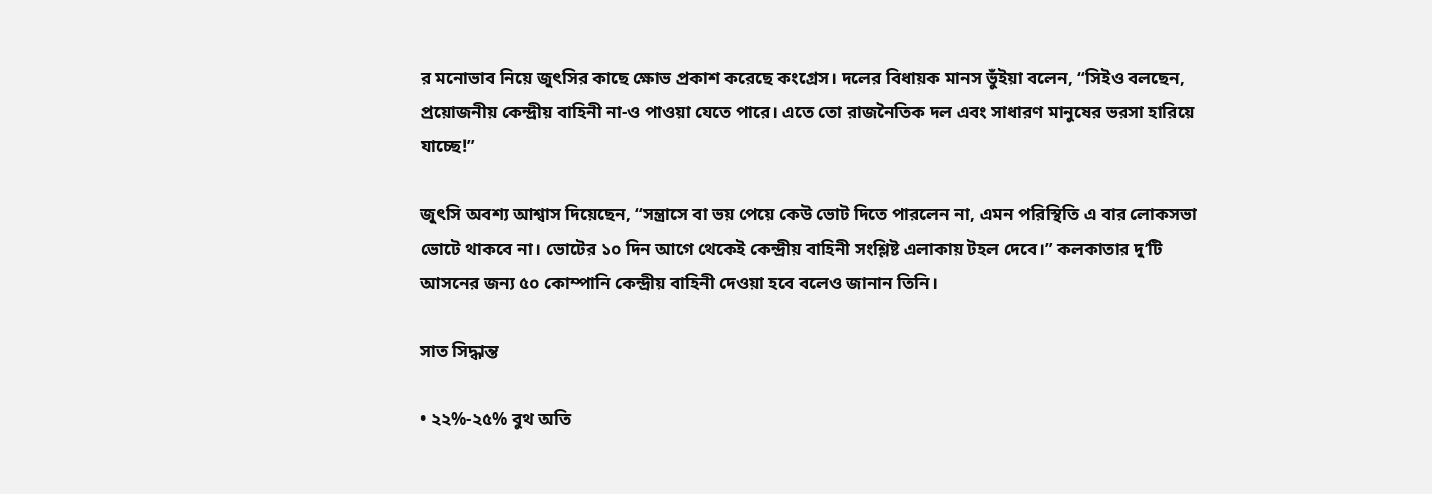র মনোভাব নিয়ে জুৎসির কাছে ক্ষোভ প্রকাশ করেছে কংগ্রেস। দলের বিধায়ক মানস ভুঁইয়া বলেন, “সিইও বলছেন, প্রয়োজনীয় কেন্দ্রীয় বাহিনী না-ও পাওয়া যেতে পারে। এতে তো রাজনৈতিক দল এবং সাধারণ মানুষের ভরসা হারিয়ে যাচ্ছে!”

জুৎসি অবশ্য আশ্বাস দিয়েছেন, “সন্ত্রাসে বা ভয় পেয়ে কেউ ভোট দিতে পারলেন না, এমন পরিস্থিতি এ বার লোকসভা ভোটে থাকবে না। ভোটের ১০ দিন আগে থেকেই কেন্দ্রীয় বাহিনী সংশ্লিষ্ট এলাকায় টহল দেবে।” কলকাতার দু’টি আসনের জন্য ৫০ কোম্পানি কেন্দ্রীয় বাহিনী দেওয়া হবে বলেও জানান তিনি।

সাত সিদ্ধান্ত

• ২২%-২৫% বুথ অতি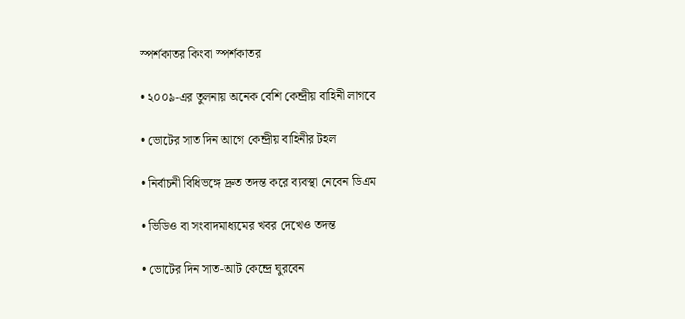স্পর্শকাতর কিংবা স্পর্শকাতর

• ২০০৯-এর তুলনায় অনেক বেশি কেন্দ্রীয় বাহিনী লাগবে

• ভোটের সাত দিন আগে কেন্দ্রীয় বাহিনীর টহল

• নির্বাচনী বিধিভঙ্গে দ্রুত তদন্ত করে ব্যবস্থা নেবেন ডিএম

• ভিডিও বা সংবাদমাধ্যমের খবর দেখেও তদন্ত

• ভোটের দিন সাত-আট কেন্দ্রে ঘুরবেন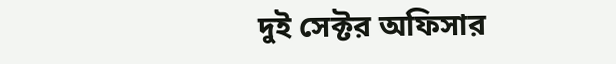দুই সেক্টর অফিসার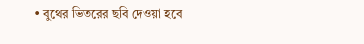• বুথের ভিতরের ছবি দেওয়া হবে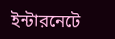ইন্টারনেটে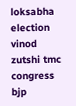loksabha election vinod zutshi tmc congress bjp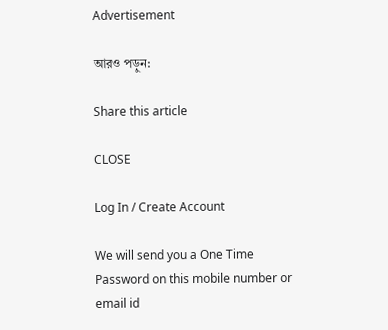Advertisement

আরও পড়ুন:

Share this article

CLOSE

Log In / Create Account

We will send you a One Time Password on this mobile number or email id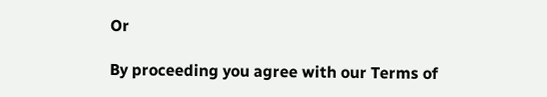Or

By proceeding you agree with our Terms of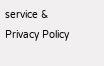service & Privacy Policy